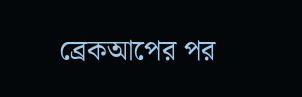ব্রেকআপের পর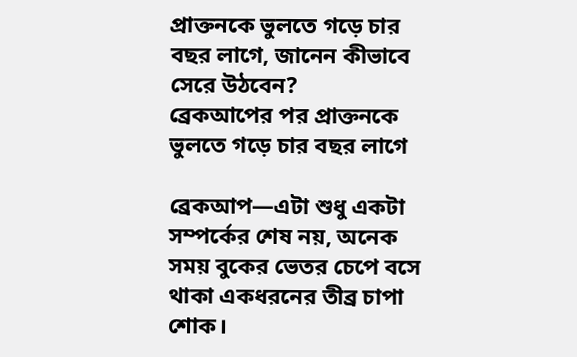প্রাক্তনকে ভুলতে গড়ে চার বছর লাগে, জানেন কীভাবে সেরে উঠবেন?
ব্রেকআপের পর প্রাক্তনকে ভুলতে গড়ে চার বছর লাগে

ব্রেকআপ—এটা শুধু একটা সম্পর্কের শেষ নয়, অনেক সময় বুকের ভেতর চেপে বসে থাকা একধরনের তীব্র চাপা শোক।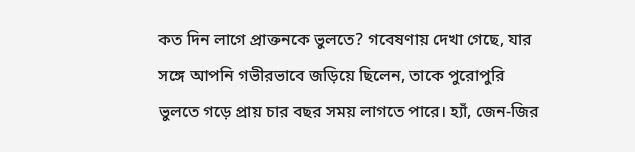কত দিন লাগে প্রাক্তনকে ভুলতে? গবেষণায় দেখা গেছে, যার সঙ্গে আপনি গভীরভাবে জড়িয়ে ছিলেন, তাকে পুরোপুরি ভুলতে গড়ে প্রায় চার বছর সময় লাগতে পারে। হ্যাঁ, জেন-জির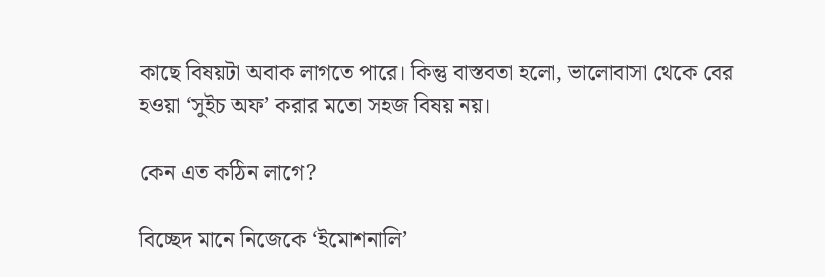কাছে বিষয়টা অবাক লাগতে পারে। কিন্তু বাস্তবতা হলো, ভালোবাসা থেকে বের হওয়া ‘সুইচ অফ’ করার মতো সহজ বিষয় নয়।

কেন এত কঠিন লাগে?

বিচ্ছেদ মানে নিজেকে ‘ইমোশনালি’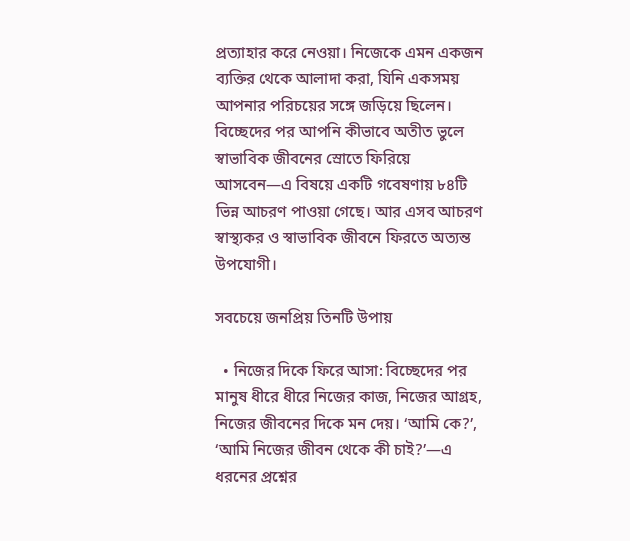প্রত্যাহার করে নেওয়া। নিজেকে এমন একজন ব্যক্তির থেকে আলাদা করা, যিনি একসময় আপনার পরিচয়ের সঙ্গে জড়িয়ে ছিলেন। বিচ্ছেদের পর আপনি কীভাবে অতীত ভুলে স্বাভাবিক জীবনের স্রোতে ফিরিয়ে আসবেন—এ বিষয়ে একটি গবেষণায় ৮৪টি ভিন্ন আচরণ পাওয়া গেছে। আর এসব আচরণ স্বাস্থ্যকর ও স্বাভাবিক জীবনে ফিরতে অত্যন্ত উপযোগী।

সবচেয়ে জনপ্রিয় তিনটি উপায়

  • নিজের দিকে ফিরে আসা: বিচ্ছেদের পর মানুষ ধীরে ধীরে নিজের কাজ, নিজের আগ্রহ, নিজের জীবনের দিকে মন দেয়। ‘আমি কে?’, ‘আমি নিজের জীবন থেকে কী চাই?’—এ ধরনের প্রশ্নের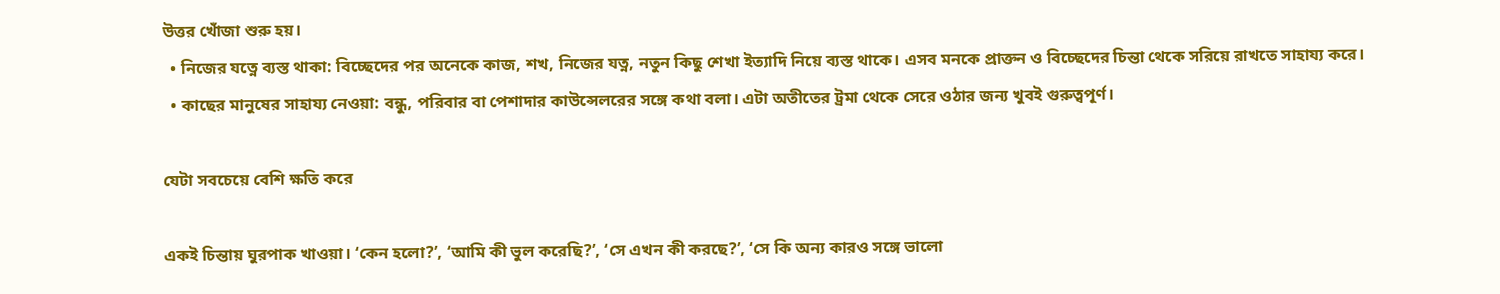উত্তর খোঁজা শুরু হয়।
  • নিজের যত্নে ব্যস্ত থাকা: বিচ্ছেদের পর অনেকে কাজ, শখ, নিজের যত্ন, নতুন কিছু শেখা ইত্যাদি নিয়ে ব্যস্ত থাকে। এসব মনকে প্রাক্তন ও বিচ্ছেদের চিন্তা থেকে সরিয়ে রাখতে সাহায্য করে।
  • কাছের মানুষের সাহায্য নেওয়া: বন্ধু, পরিবার বা পেশাদার কাউন্সেলরের সঙ্গে কথা বলা। এটা অতীতের ট্রমা থেকে সেরে ওঠার জন্য খুবই গুরুত্বপূর্ণ।

যেটা সবচেয়ে বেশি ক্ষতি করে

একই চিন্তায় ঘুরপাক খাওয়া। ‘কেন হলো?’, ‘আমি কী ভুল করেছি?’, ‘সে এখন কী করছে?’, ‘সে কি অন্য কারও সঙ্গে ভালো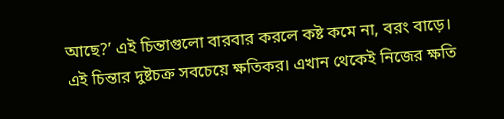আছে?’ এই চিন্তাগুলো বারবার করলে কষ্ট কমে না, বরং বাড়ে। এই চিন্তার দুষ্টচক্র সবচেয়ে ক্ষতিকর। এখান থেকেই নিজের ক্ষতি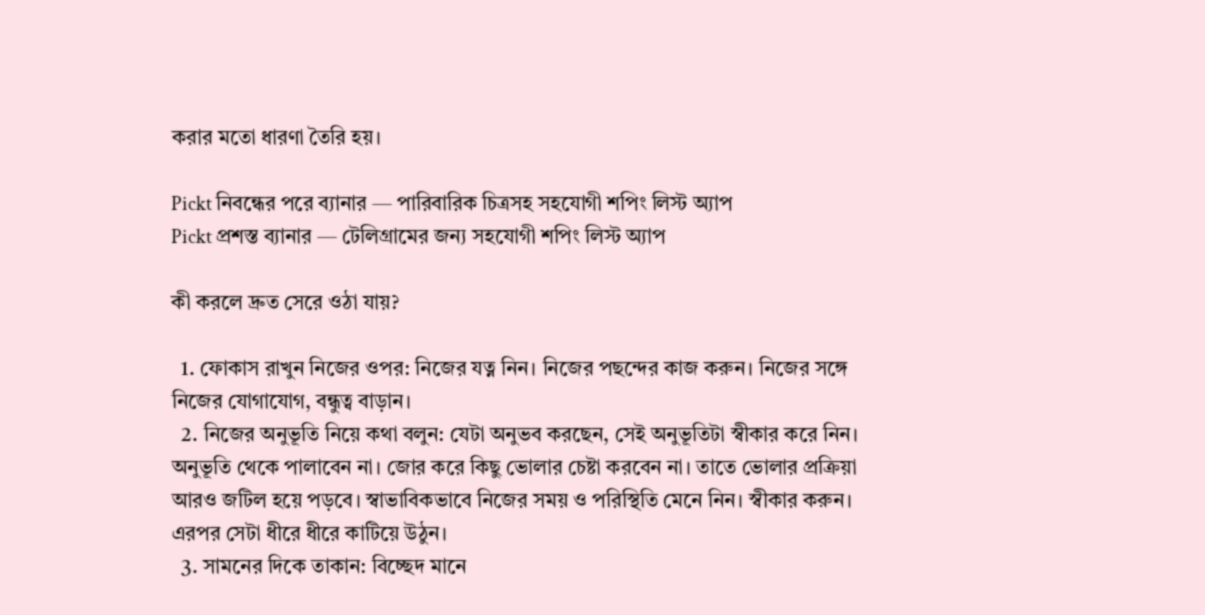করার মতো ধারণা তৈরি হয়।

Pickt নিবন্ধের পরে ব্যানার — পারিবারিক চিত্রসহ সহযোগী শপিং লিস্ট অ্যাপ
Pickt প্রশস্ত ব্যানার — টেলিগ্রামের জন্য সহযোগী শপিং লিস্ট অ্যাপ

কী করলে দ্রুত সেরে ওঠা যায়?

  1. ফোকাস রাখুন নিজের ওপর: নিজের যত্ন নিন। নিজের পছন্দের কাজ করুন। নিজের সঙ্গে নিজের যোগাযোগ, বন্ধুত্ব বাড়ান।
  2. নিজের অনুভূতি নিয়ে কথা বলুন: যেটা অনুভব করছেন, সেই অনুভূতিটা স্বীকার করে নিন। অনুভূতি থেকে পালাবেন না। জোর করে কিছু ভোলার চেষ্টা করবেন না। তাতে ভোলার প্রক্রিয়া আরও জটিল হয়ে পড়বে। স্বাভাবিকভাবে নিজের সময় ও পরিস্থিতি মেনে নিন। স্বীকার করুন। এরপর সেটা ধীরে ধীরে কাটিয়ে উঠুন।
  3. সামনের দিকে তাকান: বিচ্ছেদ মানে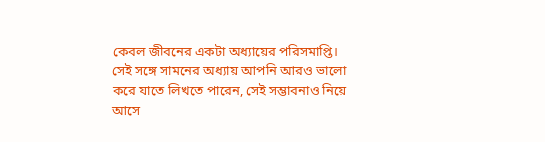কেবল জীবনের একটা অধ্যায়ের পরিসমাপ্তি। সেই সঙ্গে সামনের অধ্যায় আপনি আরও ভালো করে যাতে লিখতে পারেন, সেই সম্ভাবনাও নিয়ে আসে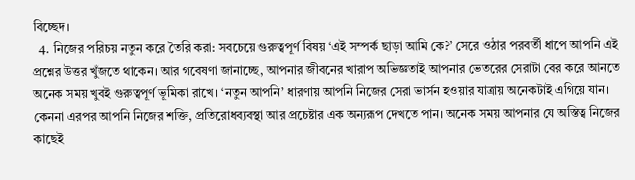বিচ্ছেদ।
  4. নিজের পরিচয় নতুন করে তৈরি করা: সবচেয়ে গুরুত্বপূর্ণ বিষয় ‘এই সম্পর্ক ছাড়া আমি কে?’ সেরে ওঠার পরবর্তী ধাপে আপনি এই প্রশ্নের উত্তর খুঁজতে থাকেন। আর গবেষণা জানাচ্ছে, আপনার জীবনের খারাপ অভিজ্ঞতাই আপনার ভেতরের সেরাটা বের করে আনতে অনেক সময় খুবই গুরুত্বপূর্ণ ভূমিকা রাখে। ‘নতুন আপনি’ ধারণায় আপনি নিজের সেরা ভার্সন হওয়ার যাত্রায় অনেকটাই এগিয়ে যান। কেননা এরপর আপনি নিজের শক্তি, প্রতিরোধব্যবস্থা আর প্রচেষ্টার এক অন্যরূপ দেখতে পান। অনেক সময় আপনার যে অস্তিত্ব নিজের কাছেই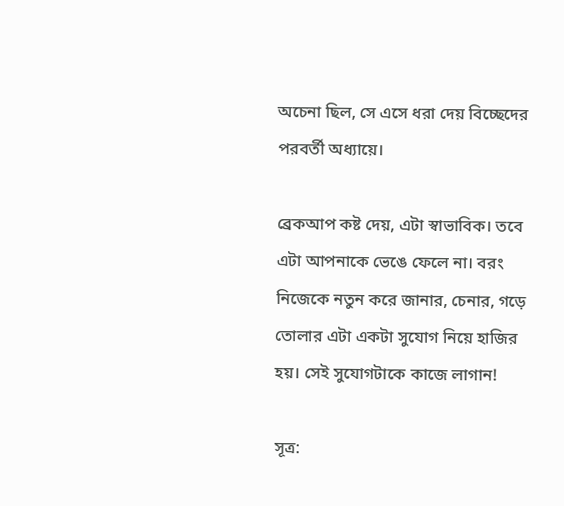অচেনা ছিল, সে এসে ধরা দেয় বিচ্ছেদের পরবর্তী অধ্যায়ে।

ব্রেকআপ কষ্ট দেয়, এটা স্বাভাবিক। তবে এটা আপনাকে ভেঙে ফেলে না। বরং নিজেকে নতুন করে জানার, চেনার, গড়ে তোলার এটা একটা সুযোগ নিয়ে হাজির হয়। সেই সুযোগটাকে কাজে লাগান!

সূত্র: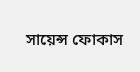সায়েন্স ফোকাস